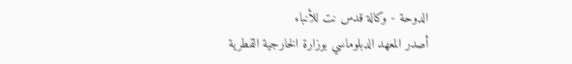الدوحة - وكالة قدس نت للأنباء
أصدر المعهد الدبلوماسي بوزارة الخارجية القطرية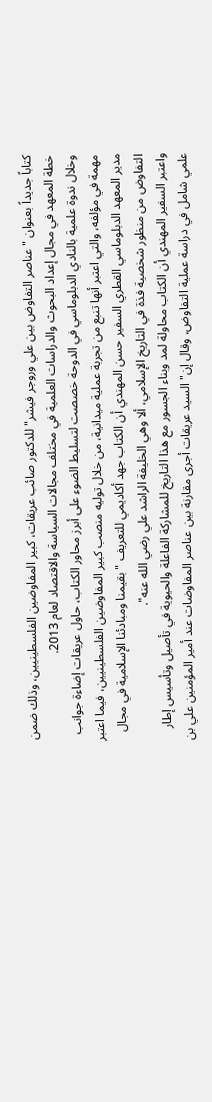كتاباً جديداً بعنوان "عناصر التفاوض بين علي وروجر فيشر" للدكتور صائب عريقات، كبير المفاوضين الفلسطينيين، وذلك ضمن خطة المعهد في مجال إعداد البحوث والدراسات العلمية في مختلف مجالات السياسة والاقتصاد لعام 2013.
وخلال ندوة علمية بالنادي الدبلوماسي في الدوحة خصصت لتسليط الضوء على أبرز محاور الكتاب، حاول عريقات إضاءة جوانب مهمة في مؤلفه، والتي اعتبر أنها تنبع من تجربة عملية ميدانية، من خلال توليه منصب كبير المفاوضين الفلسطينيين، فيما اعتبر مدير المعهد الدبلوماسي القطري السفير حسن المهندي أن الكتاب جهد أكاديمي للتعريف "بقيمنا ومبادئنا الإسلامية في مجال التفاوض من منظور شخصية فذة في التاريخ الإسلامي، ألا وهي الخليفة الراشد علي رضي الله عنه".
واعتبر السفير المهندي أن الكتاب محاولة لمد وبناء الجسور مع هذا التاريخ للمشاركة الفاعلة والحيوية في تأصيل وتأسيس إطار علمي شامل في دراسة عملية التفاوض، وقال إن" السيد عريقات أجرى مقارنة بين عناصر المفاوضات عند أمير المؤمنين علي بن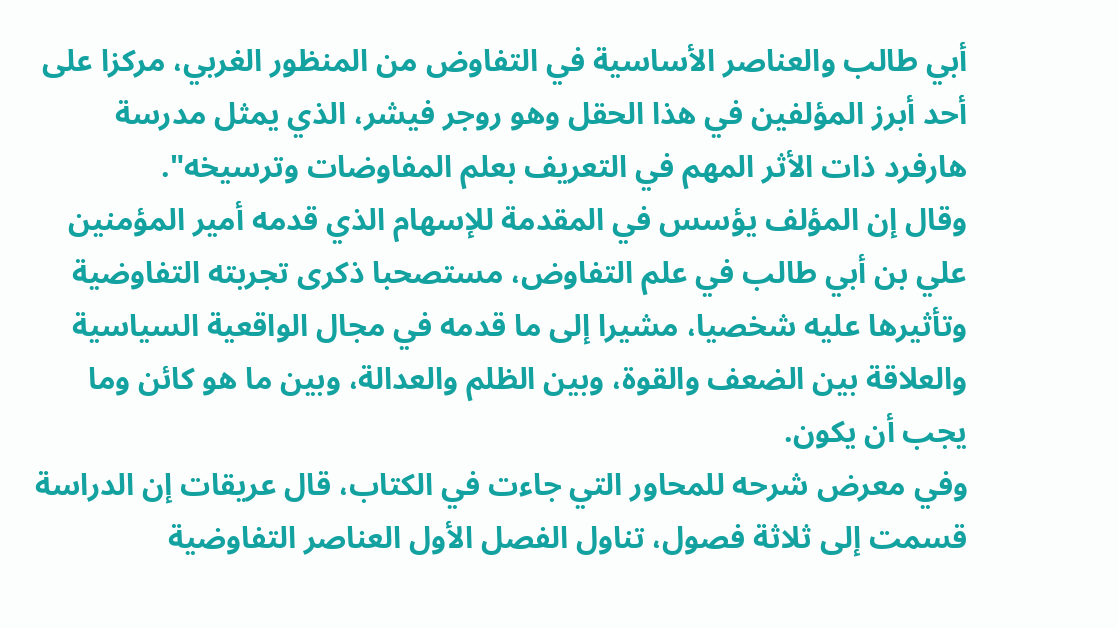أبي طالب والعناصر الأساسية في التفاوض من المنظور الغربي، مركزا على أحد أبرز المؤلفين في هذا الحقل وهو روجر فيشر، الذي يمثل مدرسة هارفرد ذات الأثر المهم في التعريف بعلم المفاوضات وترسيخه".
وقال إن المؤلف يؤسس في المقدمة للإسهام الذي قدمه أمير المؤمنين علي بن أبي طالب في علم التفاوض، مستصحبا ذكرى تجربته التفاوضية وتأثيرها عليه شخصيا، مشيرا إلى ما قدمه في مجال الواقعية السياسية والعلاقة بين الضعف والقوة، وبين الظلم والعدالة، وبين ما هو كائن وما يجب أن يكون.
وفي معرض شرحه للمحاور التي جاءت في الكتاب، قال عريقات إن الدراسة قسمت إلى ثلاثة فصول، تناول الفصل الأول العناصر التفاوضية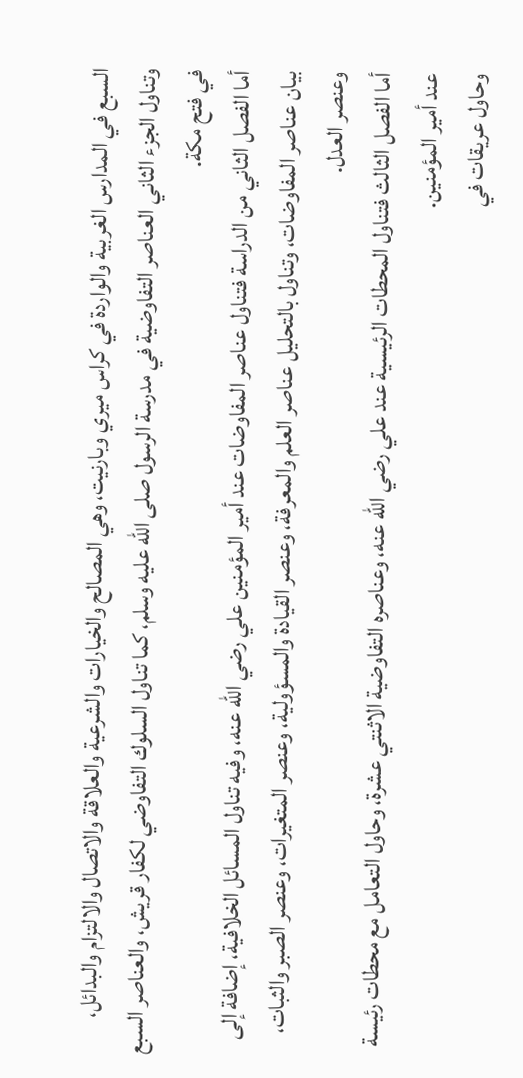السبع في المدارس الغربية والواردة في كراس ميري وبارنيت، وهي المصالح والخيارات والشرعية والعلاقة والاتصال والالتزام والبدائل، وتناول الجزء الثاني العناصر التفاوضية في مدرسة الرسول صلى الله عليه وسلم، كما تناول السلوك التفاوضي لكفار قريش، والعناصر السبع في فتح مكة.
أما الفصل الثاني من الدراسة فتناول عناصر المفاوضات عند أمير المؤمنين علي رضي الله عنه، وفيه تناول المسائل الخلافية، إضافة إلى بيان عناصر المفاوضات، وتناول بالتحليل عناصر العلم والمعرفة، وعنصر القيادة والمسؤولية، وعنصر المتغيرات، وعنصر الصبر والثبات، وعنصر العدل.
أما الفصل الثالث فتناول المحطات الرئيسية عند علي رضي الله عنه، وعناصره التفاوضية الاثنتي عشرة، وحاول التعامل مع محطات رئيسة عند أمير المؤمنين.
وحاول عريقات في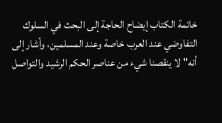خاتمة الكتاب إيضاح الحاجة إلى البحث في السلوك التفاوضي عند العرب خاصة وعند المسلمين، وأشار إلى أنه" لا ينقصنا شيء من عناصر الحكم الرشيد والتواصل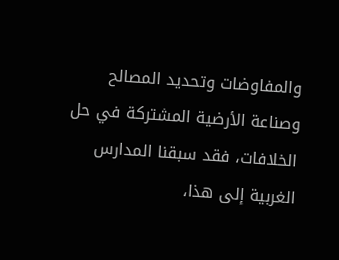والمفاوضات وتحديد المصالح وصناعة الأرضية المشتركة في حل الخلافات، فقد سبقنا المدارس الغربية إلى هذا،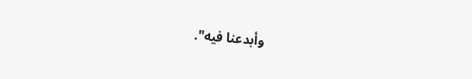وأبدعنا فيه".